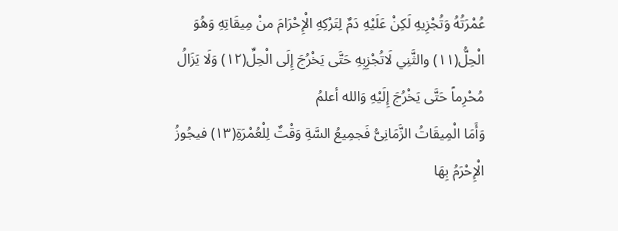عُمْرَتُهُ وَتُجْزِيهِ لَكِنْ عَلَيْهِ دَمٌ لِتَرْكِهِ الْإِحْرَامَ منْ مِيقَاتِهِ وَهُوَ الْحِلُّ(١١) والثَّنِي لَاتُجْزِبِهِ حَتَّى يَخْرُجَ إِلَى الْحِلِّ(١٢) وَلَا يَزَالُ مُحْرِماً حَتَّى يَخْرُجَ إِلَيْهِ وَالله أعلمُ
وَأَمَا الْمِيقَاتُ الزَّمَانِىُّ فَجمِيعُ السَّةِ وَقْتٌ لِلْعُمْرَةِ(١٣) فيجُوزُ الْإِحْرَمُ بِهَا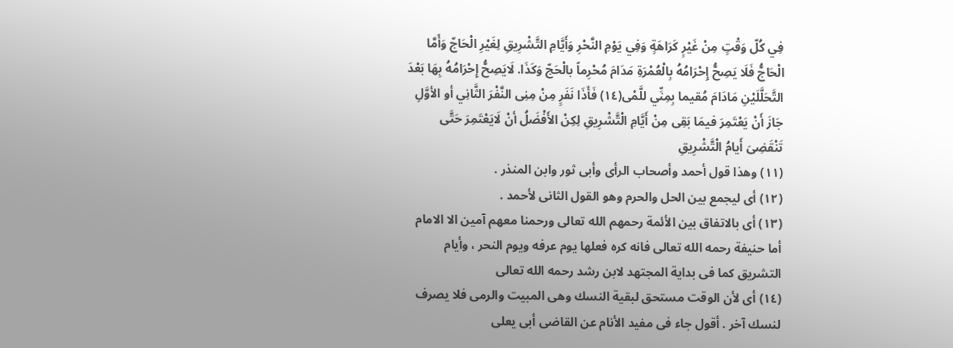فِي كُلّ وَقْتٍ مِنْ غَيْرٍ كَرَاهَةٍ وَفِي يَوْمِ النَّحْرِ وَأَيَّامِ التَّشْرِيقِ لِغَيْرِ الْحَاجّ وَأَمَّا الْحَاجُّ فَلَا يَصِحُّ إِحْرَامُهُ بِالْعُمْرَةِ مَدَامَ مُحْرِماً بالْحَجّ وَكَذَا. لَايَصِحُّ إِحْرَامُهُ بِهَا بَعْدَ التَّحَلَّلَيْنِ مَادَامَ مُقيما بِمِنِّي للَّمْى(١٤) فَأَذَا نَفَرٍ مِنْ مِنِى النَّفْرَ الثَّانِي أو الأوَّلِ جَازَ أَنْ يَعْتَمِرَ فيمَا بَقِى مِنْ أَيَّامِ الْتَّشْرِيقِ لِكِنْ الأَفْضَلُ أنْ لَايَعْتَمِرَ حَتَّى تَنْقَضِىَ أَيامُ الْتَّشْرِيقِ
(١١) وهذا قول أحمد وأصحاب الرأى وأبى ثور وابن المنذر .
(١٢) أى ليجمع بين الحل والحرم وهو القول الثانى لأحمد .
(١٣) أى بالاتفاق بين الأئمة رحمهم الله تعالى ورحمنا معهم آمين الا الامام أما حنيفة رحمه الله تعالى فانه كره فعلها يوم عرفه ويوم النحر ، وأيام التشريق كما فى بداية المجتهد لابن رشد رحمه الله تعالى
(١٤) أى لأن الوقت مستحق لبقية النسك وهى المبيت والرمى فلا يصرف لنسك آخر . أقول جاء فى مفيد الأنام عن القاضى أبى يعلى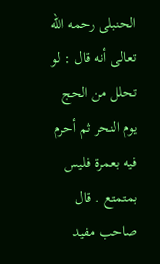الحنبلى رحمه الله تعالى أنه قال : لو تحلل من الحج يوم النحر ثم أحرم فيه بعمرة فليس بمتمتع . قال صاحب مفيد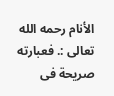الأنام رحمه الله تعالى :. فعبارته صريحة فى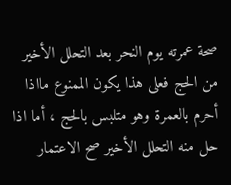صحة عمرته يوم النحر بعد التحلل الأخير من الحج فعلى هذا يكون الممنوع مااذا أحرم بالعمرة وهو متلبس بالحج ، أما اذا حل منه التحلل الأخير صح الاعتمار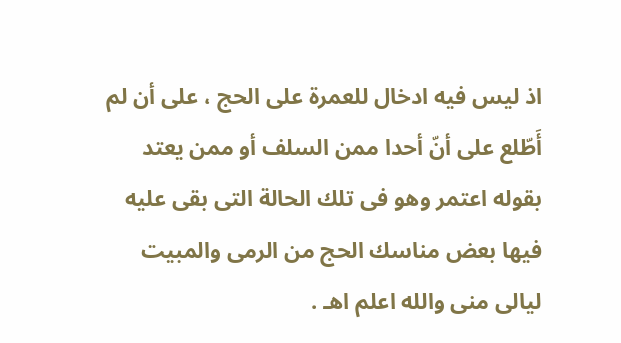اذ ليس فيه ادخال للعمرة على الحج ، على أن لم أَطّلع على أنّ أحدا ممن السلف أو ممن يعتد بقوله اعتمر وهو فى تلك الحالة التى بقى عليه فيها بعض مناسك الحج من الرمى والمبيت ليالى منى والله اعلم اهـ .